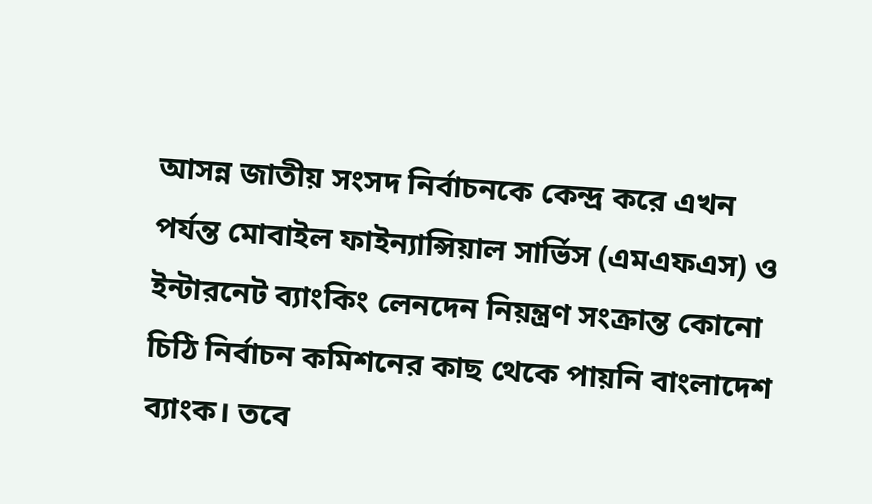আসন্ন জাতীয় সংসদ নির্বাচনকে কেন্দ্র করে এখন পর্যন্ত মোবাইল ফাইন্যান্সিয়াল সার্ভিস (এমএফএস) ও ইন্টারনেট ব্যাংকিং লেনদেন নিয়ন্ত্রণ সংক্রান্ত কোনো চিঠি নির্বাচন কমিশনের কাছ থেকে পায়নি বাংলাদেশ ব্যাংক। তবে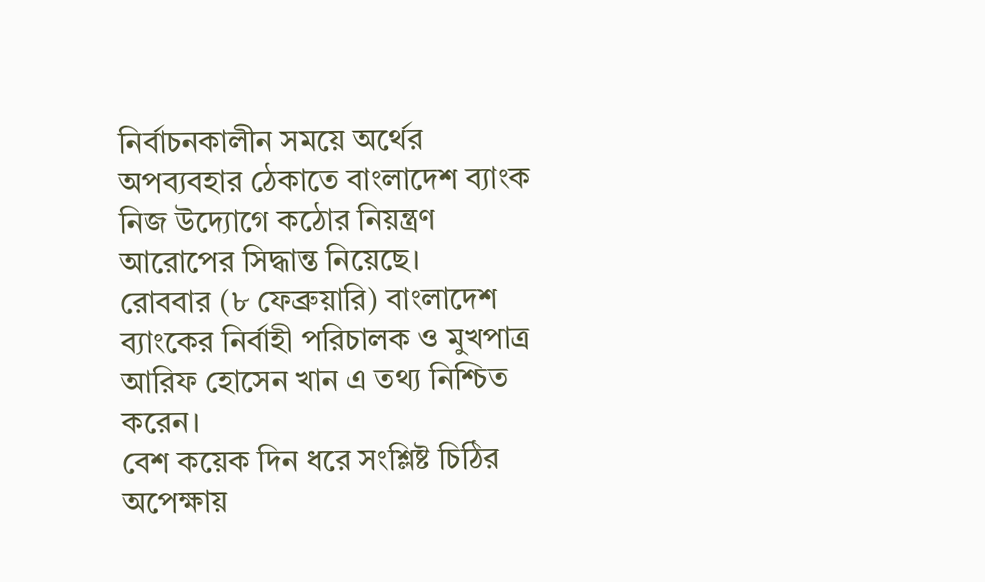নির্বাচনকালীন সময়ে অর্থের অপব্যবহার ঠেকাতে বাংলাদেশ ব্যাংক নিজ উদ্যোগে কঠোর নিয়ন্ত্রণ আরোপের সিদ্ধান্ত নিয়েছে।
রোববার (৮ ফেব্রুয়ারি) বাংলাদেশ ব্যাংকের নির্বাহী পরিচালক ও মুখপাত্র আরিফ হোসেন খান এ তথ্য নিশ্চিত করেন।
বেশ কয়েক দিন ধরে সংশ্লিষ্ট চিঠির অপেক্ষায়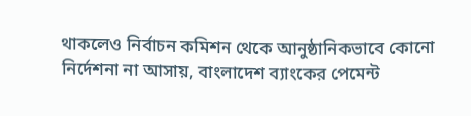থাকলেও নির্বাচন কমিশন থেকে আনুষ্ঠানিকভাবে কোনো নির্দেশনা না আসায়, বাংলাদেশ ব্যাংকের পেমেন্ট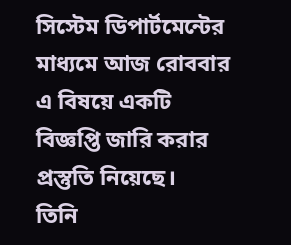সিস্টেম ডিপার্টমেন্টের মাধ্যমে আজ রোববার এ বিষয়ে একটি বিজ্ঞপ্তি জারি করার প্রস্তুতি নিয়েছে।
তিনি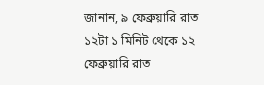জানান, ৯ ফেব্রুয়ারি রাত ১২টা ১ মিনিট থেকে ১২ ফেব্রুয়ারি রাত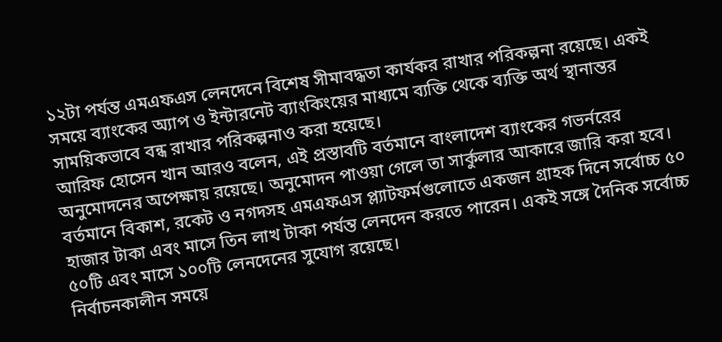১২টা পর্যন্ত এমএফএস লেনদেনে বিশেষ সীমাবদ্ধতা কার্যকর রাখার পরিকল্পনা রয়েছে। একই সময়ে ব্যাংকের অ্যাপ ও ইন্টারনেট ব্যাংকিংয়ের মাধ্যমে ব্যক্তি থেকে ব্যক্তি অর্থ স্থানান্তর সাময়িকভাবে বন্ধ রাখার পরিকল্পনাও করা হয়েছে।
আরিফ হোসেন খান আরও বলেন, এই প্রস্তাবটি বর্তমানে বাংলাদেশ ব্যাংকের গভর্নরের অনুমোদনের অপেক্ষায় রয়েছে। অনুমোদন পাওয়া গেলে তা সার্কুলার আকারে জারি করা হবে।
বর্তমানে বিকাশ, রকেট ও নগদসহ এমএফএস প্ল্যাটফর্মগুলোতে একজন গ্রাহক দিনে সর্বোচ্চ ৫০ হাজার টাকা এবং মাসে তিন লাখ টাকা পর্যন্ত লেনদেন করতে পারেন। একই সঙ্গে দৈনিক সর্বোচ্চ ৫০টি এবং মাসে ১০০টি লেনদেনের সুযোগ রয়েছে।
নির্বাচনকালীন সময়ে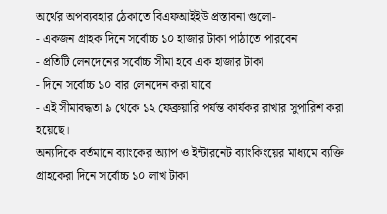অর্থের অপব্যবহার ঠেকাতে বিএফআইইউ প্রস্তাবনা গুলো-
- একজন গ্রাহক দিনে সর্বোচ্চ ১০ হাজার টাকা পাঠাতে পারবেন
- প্রতিটি লেনদেনের সর্বোচ্চ সীমা হবে এক হাজার টাকা
- দিনে সর্বোচ্চ ১০ বার লেনদেন করা যাবে
- এই সীমাবদ্ধতা ৯ থেকে ১২ ফেব্রুয়ারি পর্যন্ত কার্যকর রাখার সুপারিশ করা হয়েছে।
অন্যদিকে বর্তমানে ব্যাংকের অ্যাপ ও ইন্টারনেট ব্যাংকিংয়ের মাধ্যমে ব্যক্তি গ্রাহকেরা দিনে সর্বোচ্চ ১০ লাখ টাকা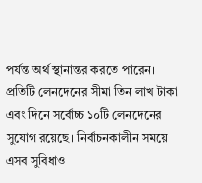পর্যন্ত অর্থ স্থানান্তর করতে পারেন। প্রতিটি লেনদেনের সীমা তিন লাখ টাকা এবং দিনে সর্বোচ্চ ১০টি লেনদেনের সুযোগ রয়েছে। নির্বাচনকালীন সময়ে এসব সুবিধাও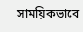সাময়িকভাবে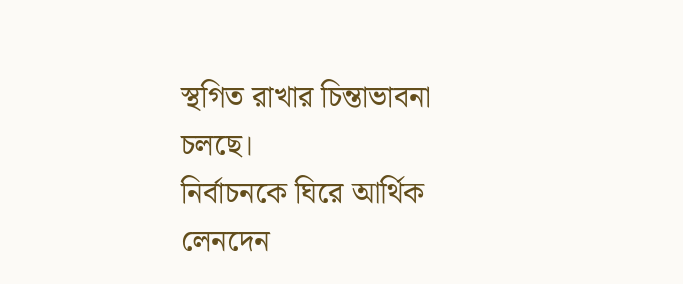স্থগিত রাখার চিন্তাভাবনা চলছে।
নির্বাচনকে ঘিরে আর্থিক লেনদেন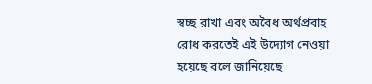স্বচ্ছ রাখা এবং অবৈধ অর্থপ্রবাহ রোধ করতেই এই উদ্যোগ নেওয়া হয়েছে বলে জানিয়েছে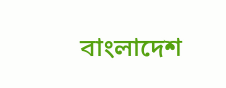বাংলাদেশ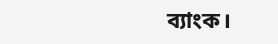ব্যাংক।